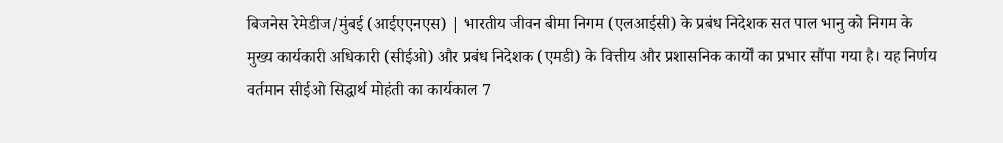बिजनेस रेमेडीज/मुंबई (आईएएनएस) | भारतीय जीवन बीमा निगम (एलआईसी) के प्रबंध निदेशक सत पाल भानु को निगम के मुख्य कार्यकारी अधिकारी (सीईओ) और प्रबंध निदेशक (एमडी) के वित्तीय और प्रशासनिक कार्यों का प्रभार सौंपा गया है। यह निर्णय वर्तमान सीईओ सिद्धार्थ मोहंती का कार्यकाल 7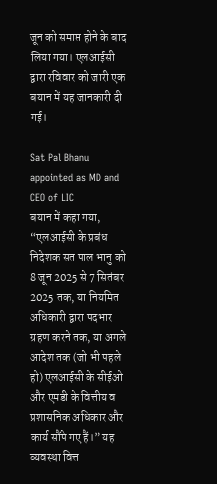जून को समाप्त होने के बाद लिया गया। एलआईसी द्वारा रविवार को जारी एक बयान में यह जानकारी दी गई।

Sat Pal Bhanu appointed as MD and CEO of LIC
बयान में कहा गया, “एलआईसी के प्रबंध निदेशक सत पाल भानु को 8 जून 2025 से 7 सितंबर 2025 तक, या नियमित अधिकारी द्वारा पदभार ग्रहण करने तक, या अगले आदेश तक (जो भी पहले हो) एलआईसी के सीईओ और एमडी के वित्तीय व प्रशासनिक अधिकार और कार्य सौंपे गए हैं।” यह व्यवस्था वित्त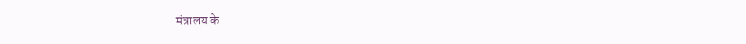मंत्रालय के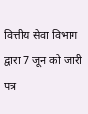वित्तीय सेवा विभाग द्वारा 7 जून को जारी पत्र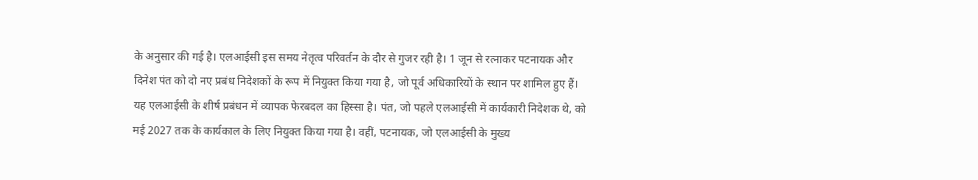के अनुसार की गई है। एलआईसी इस समय नेतृत्व परिवर्तन के दौर से गुजर रही है। 1 जून से रत्नाकर पटनायक और दिनेश पंत को दो नए प्रबंध निदेशकों के रूप में नियुक्त किया गया है, जो पूर्व अधिकारियों के स्थान पर शामिल हुए हैं। यह एलआईसी के शीर्ष प्रबंधन में व्यापक फेरबदल का हिस्सा है। पंत, जो पहले एलआईसी में कार्यकारी निदेशक थे, को मई 2027 तक के कार्यकाल के लिए नियुक्त किया गया है। वहीं, पटनायक, जो एलआईसी के मुख्य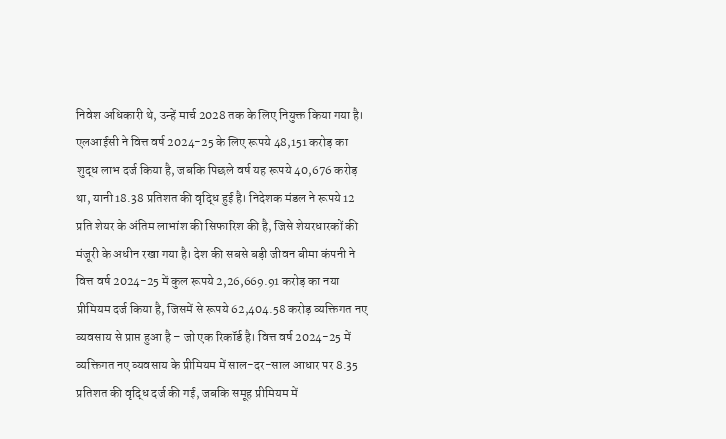निवेश अधिकारी थे, उन्हें मार्च 2028 तक के लिए नियुक्त किया गया है। एलआईसी ने वित्त वर्ष 2024-25 के लिए रूपये 48,151 करोड़ का शुद्ध लाभ दर्ज किया है, जबकि पिछले वर्ष यह रूपये 40,676 करोड़ था, यानी 18.38 प्रतिशत की वृद्धि हुई है। निदेशक मंडल ने रूपये 12 प्रति शेयर के अंतिम लाभांश की सिफारिश की है, जिसे शेयरधारकों की मंजूरी के अधीन रखा गया है। देश की सबसे बड़ी जीवन बीमा कंपनी ने वित्त वर्ष 2024-25 में कुल रूपये 2,26,669.91 करोड़ का नया प्रीमियम दर्ज किया है, जिसमें से रूपये 62,404.58 करोड़ व्यक्तिगत नए व्यवसाय से प्राप्त हुआ है – जो एक रिकॉर्ड है। वित्त वर्ष 2024-25 में व्यक्तिगत नए व्यवसाय के प्रीमियम में साल-दर-साल आधार पर 8.35 प्रतिशत की वृद्धि दर्ज की गई, जबकि समूह प्रीमियम में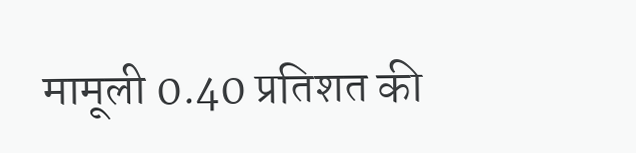मामूली 0.40 प्रतिशत की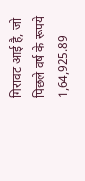गिरावट आई है, जो पिछले वर्ष के रूपये 1,64,925.89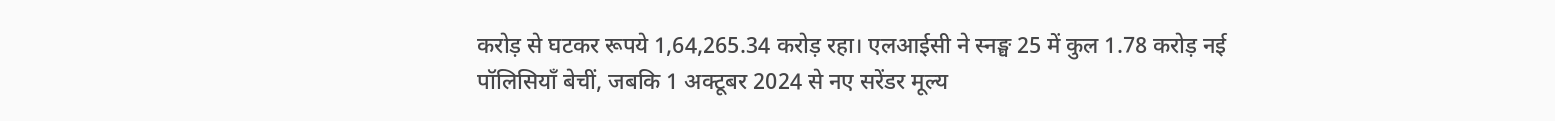करोड़ से घटकर रूपये 1,64,265.34 करोड़ रहा। एलआईसी ने स्नङ्घ 25 में कुल 1.78 करोड़ नई पॉलिसियाँ बेचीं, जबकि 1 अक्टूबर 2024 से नए सरेंडर मूल्य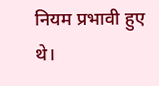नियम प्रभावी हुए थे।